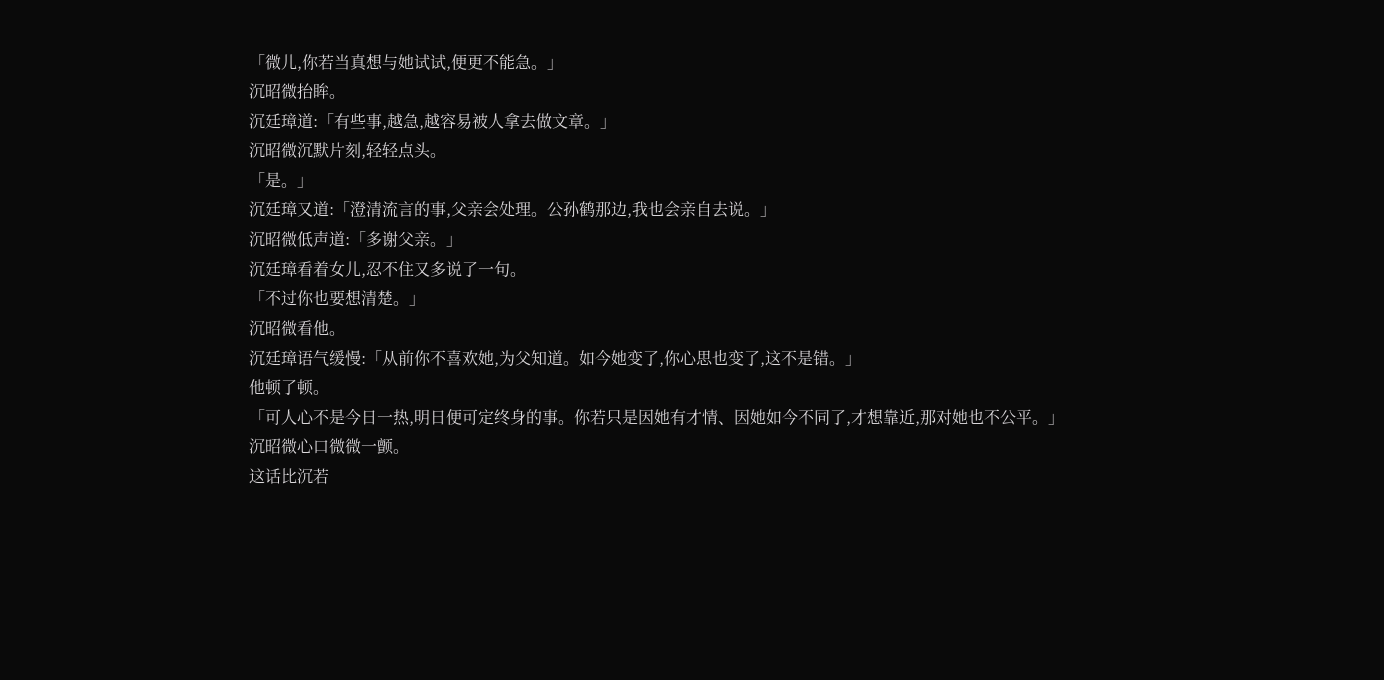「微儿,你若当真想与她试试,便更不能急。」
沉昭微抬眸。
沉廷璋道:「有些事,越急,越容易被人拿去做文章。」
沉昭微沉默片刻,轻轻点头。
「是。」
沉廷璋又道:「澄清流言的事,父亲会处理。公孙鹤那边,我也会亲自去说。」
沉昭微低声道:「多谢父亲。」
沉廷璋看着女儿,忍不住又多说了一句。
「不过你也要想清楚。」
沉昭微看他。
沉廷璋语气缓慢:「从前你不喜欢她,为父知道。如今她变了,你心思也变了,这不是错。」
他顿了顿。
「可人心不是今日一热,明日便可定终身的事。你若只是因她有才情、因她如今不同了,才想靠近,那对她也不公平。」
沉昭微心口微微一颤。
这话比沉若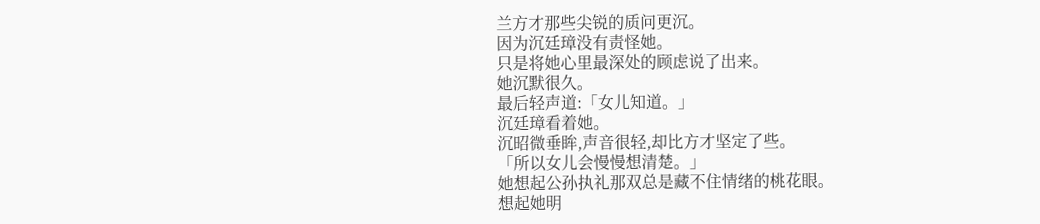兰方才那些尖锐的质问更沉。
因为沉廷璋没有责怪她。
只是将她心里最深处的顾虑说了出来。
她沉默很久。
最后轻声道:「女儿知道。」
沉廷璋看着她。
沉昭微垂眸,声音很轻,却比方才坚定了些。
「所以女儿会慢慢想清楚。」
她想起公孙执礼那双总是藏不住情绪的桃花眼。
想起她明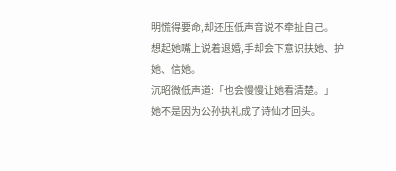明慌得要命,却还压低声音说不牵扯自己。
想起她嘴上说着退婚,手却会下意识扶她、护她、信她。
沉昭微低声道:「也会慢慢让她看清楚。」
她不是因为公孙执礼成了诗仙才回头。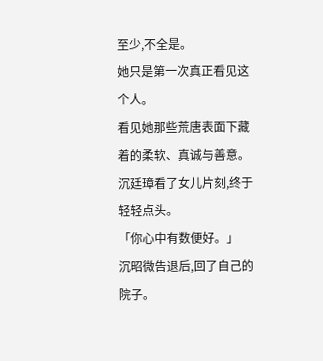至少,不全是。
她只是第一次真正看见这个人。
看见她那些荒唐表面下藏着的柔软、真诚与善意。
沉廷璋看了女儿片刻,终于轻轻点头。
「你心中有数便好。」
沉昭微告退后,回了自己的院子。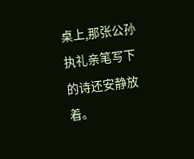桌上,那张公孙执礼亲笔写下的诗还安静放着。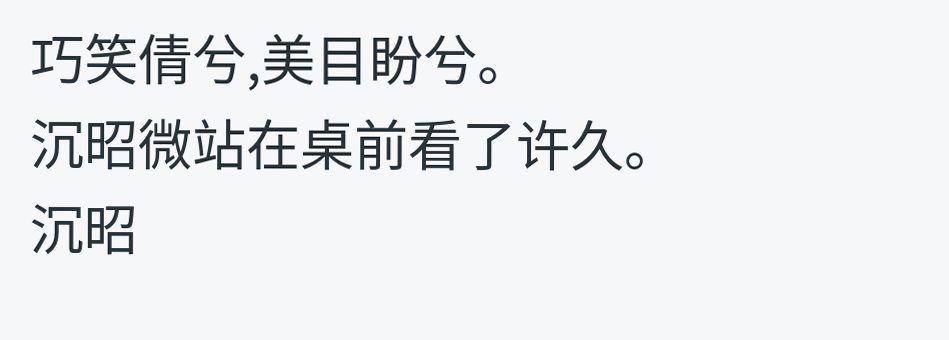巧笑倩兮,美目盼兮。
沉昭微站在桌前看了许久。
沉昭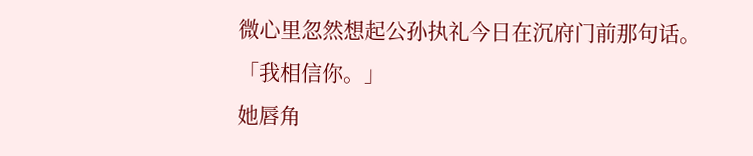微心里忽然想起公孙执礼今日在沉府门前那句话。
「我相信你。」
她唇角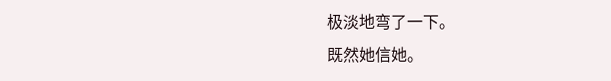极淡地弯了一下。
既然她信她。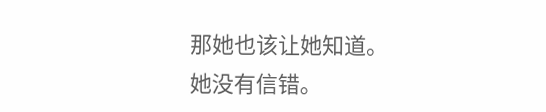那她也该让她知道。
她没有信错。